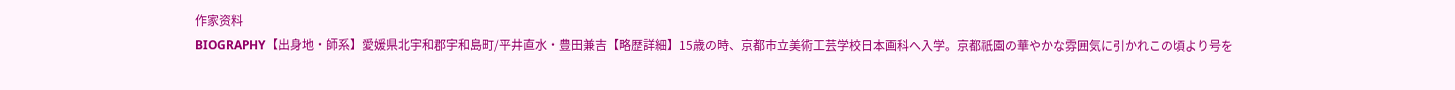作家资料
BIOGRAPHY【出身地・師系】愛媛県北宇和郡宇和島町/平井直水・豊田兼吉【略歴詳細】15歳の時、京都市立美術工芸学校日本画科へ入学。京都祇園の華やかな雰囲気に引かれこの頃より号を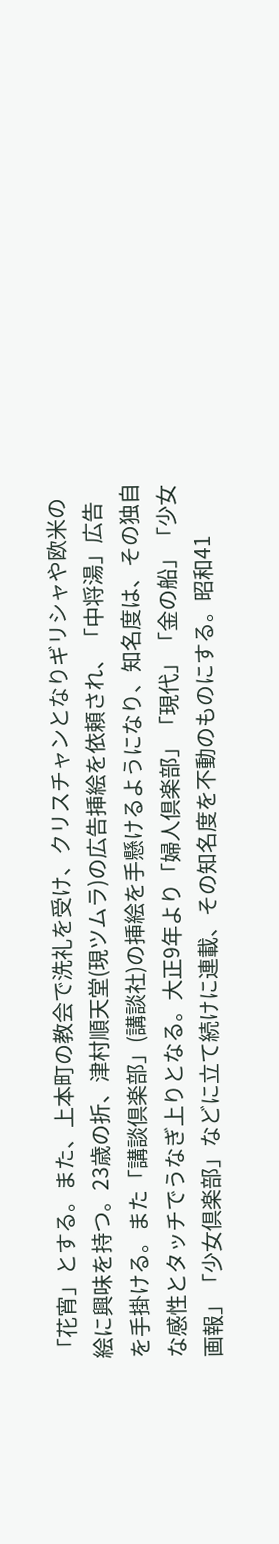「花宵」とする。また、上本町の教会で洗礼を受け、クリスチャンとなりギリシャや欧米の絵に興味を持つ。23歳の折、津村順天堂(現ツムラ)の広告挿絵を依頼され、「中将湯」広告を手掛ける。また「講談倶楽部」(講談社)の挿絵を手懸けるようになり、知名度は、その独自な感性とタッチでうなぎ上りとなる。大正9年より「婦人倶楽部」「現代」「金の船」「少女画報」「少女倶楽部」などに立て続けに連載、その知名度を不動のものにする。昭和41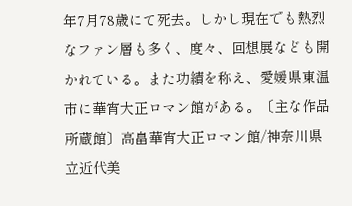年7月78歳にて死去。しかし現在でも熱烈なファン層も多く、度々、回想展なども開かれている。また功績を称え、愛媛県東温市に華宵大正ロマン館がある。〔主な作品所蔵館〕高畠華宵大正ロマン館/神奈川県立近代美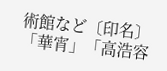術館など〔印名〕「華宵」「高浩容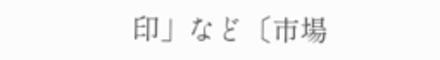印」など〔市場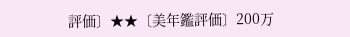評価〕★★〔美年鑑評価〕200万